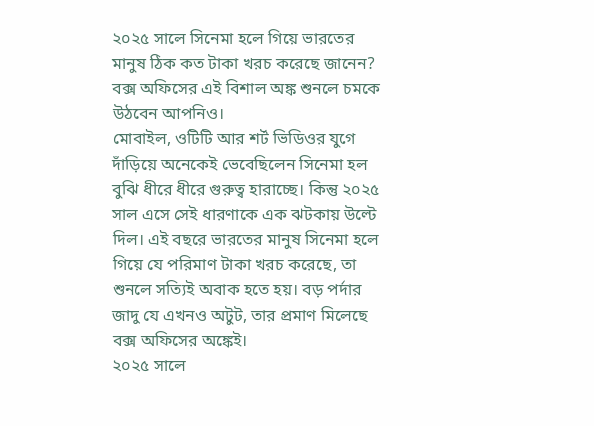২০২৫ সালে সিনেমা হলে গিয়ে ভারতের মানুষ ঠিক কত টাকা খরচ করেছে জানেন? বক্স অফিসের এই বিশাল অঙ্ক শুনলে চমকে উঠবেন আপনিও।
মোবাইল, ওটিটি আর শর্ট ভিডিওর যুগে দাঁড়িয়ে অনেকেই ভেবেছিলেন সিনেমা হল বুঝি ধীরে ধীরে গুরুত্ব হারাচ্ছে। কিন্তু ২০২৫ সাল এসে সেই ধারণাকে এক ঝটকায় উল্টে দিল। এই বছরে ভারতের মানুষ সিনেমা হলে গিয়ে যে পরিমাণ টাকা খরচ করেছে, তা শুনলে সত্যিই অবাক হতে হয়। বড় পর্দার জাদু যে এখনও অটুট, তার প্রমাণ মিলেছে বক্স অফিসের অঙ্কেই।
২০২৫ সালে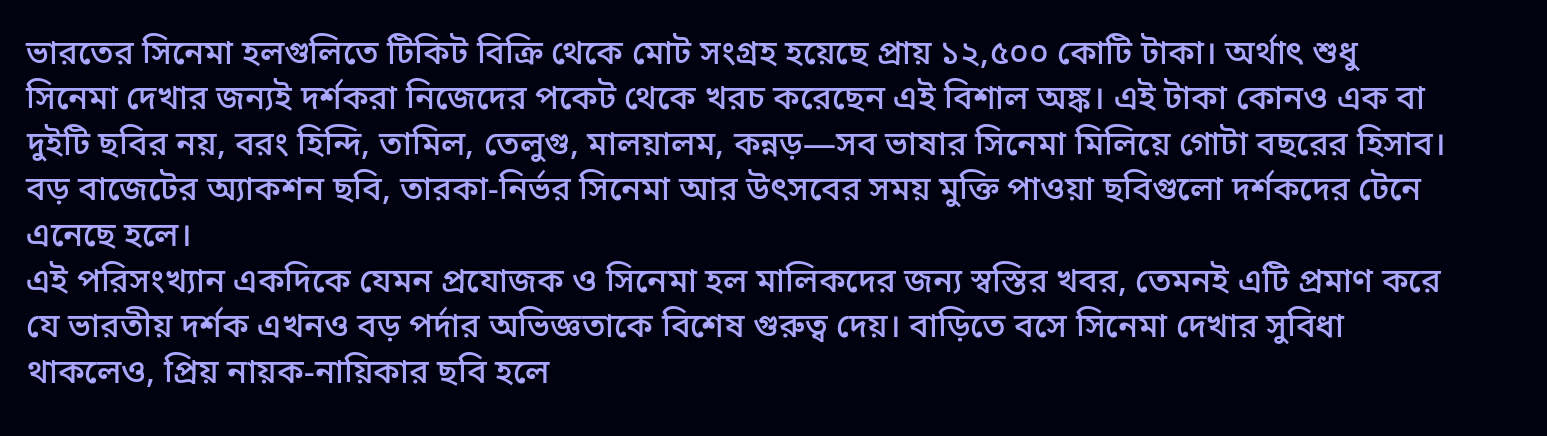ভারতের সিনেমা হলগুলিতে টিকিট বিক্রি থেকে মোট সংগ্রহ হয়েছে প্রায় ১২,৫০০ কোটি টাকা। অর্থাৎ শুধু সিনেমা দেখার জন্যই দর্শকরা নিজেদের পকেট থেকে খরচ করেছেন এই বিশাল অঙ্ক। এই টাকা কোনও এক বা দুইটি ছবির নয়, বরং হিন্দি, তামিল, তেলুগু, মালয়ালম, কন্নড়—সব ভাষার সিনেমা মিলিয়ে গোটা বছরের হিসাব। বড় বাজেটের অ্যাকশন ছবি, তারকা-নির্ভর সিনেমা আর উৎসবের সময় মুক্তি পাওয়া ছবিগুলো দর্শকদের টেনে এনেছে হলে।
এই পরিসংখ্যান একদিকে যেমন প্রযোজক ও সিনেমা হল মালিকদের জন্য স্বস্তির খবর, তেমনই এটি প্রমাণ করে যে ভারতীয় দর্শক এখনও বড় পর্দার অভিজ্ঞতাকে বিশেষ গুরুত্ব দেয়। বাড়িতে বসে সিনেমা দেখার সুবিধা থাকলেও, প্রিয় নায়ক-নায়িকার ছবি হলে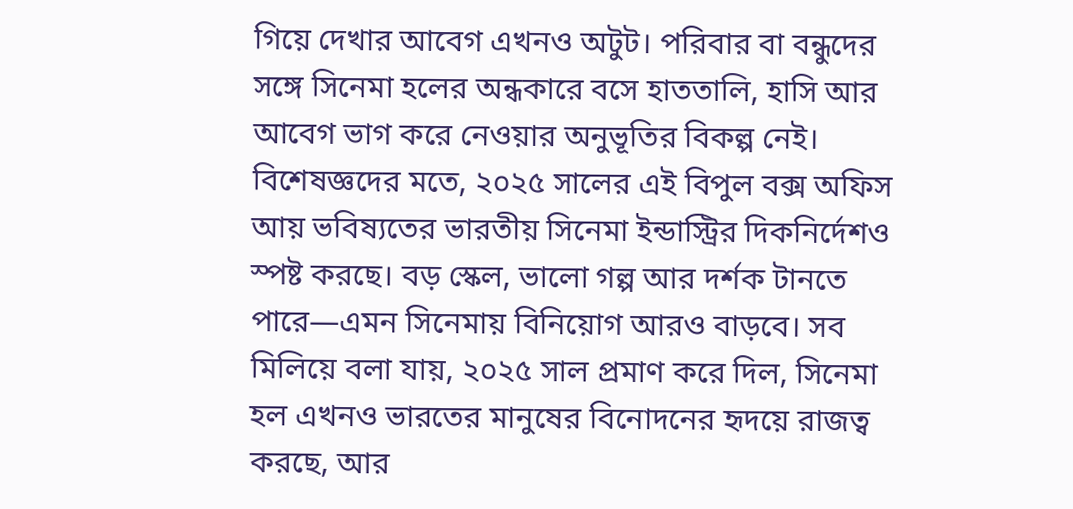গিয়ে দেখার আবেগ এখনও অটুট। পরিবার বা বন্ধুদের সঙ্গে সিনেমা হলের অন্ধকারে বসে হাততালি, হাসি আর আবেগ ভাগ করে নেওয়ার অনুভূতির বিকল্প নেই।
বিশেষজ্ঞদের মতে, ২০২৫ সালের এই বিপুল বক্স অফিস আয় ভবিষ্যতের ভারতীয় সিনেমা ইন্ডাস্ট্রির দিকনির্দেশও স্পষ্ট করছে। বড় স্কেল, ভালো গল্প আর দর্শক টানতে পারে—এমন সিনেমায় বিনিয়োগ আরও বাড়বে। সব মিলিয়ে বলা যায়, ২০২৫ সাল প্রমাণ করে দিল, সিনেমা হল এখনও ভারতের মানুষের বিনোদনের হৃদয়ে রাজত্ব করছে, আর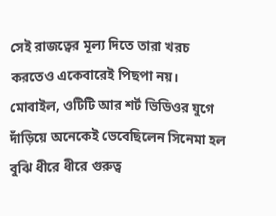সেই রাজত্বের মূল্য দিতে তারা খরচ করতেও একেবারেই পিছপা নয়।
মোবাইল, ওটিটি আর শর্ট ভিডিওর যুগে দাঁড়িয়ে অনেকেই ভেবেছিলেন সিনেমা হল বুঝি ধীরে ধীরে গুরুত্ব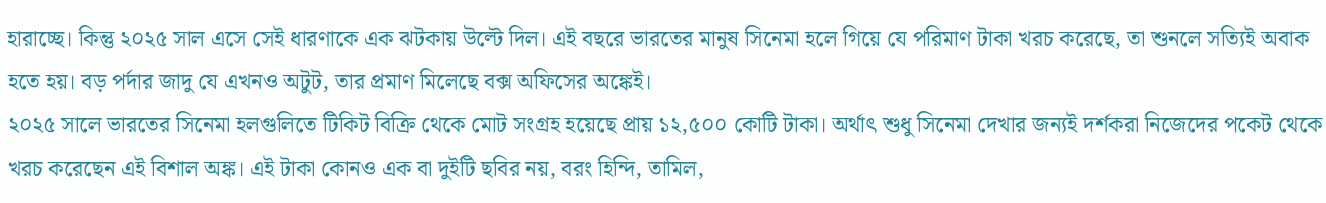হারাচ্ছে। কিন্তু ২০২৫ সাল এসে সেই ধারণাকে এক ঝটকায় উল্টে দিল। এই বছরে ভারতের মানুষ সিনেমা হলে গিয়ে যে পরিমাণ টাকা খরচ করেছে, তা শুনলে সত্যিই অবাক হতে হয়। বড় পর্দার জাদু যে এখনও অটুট, তার প্রমাণ মিলেছে বক্স অফিসের অঙ্কেই।
২০২৫ সালে ভারতের সিনেমা হলগুলিতে টিকিট বিক্রি থেকে মোট সংগ্রহ হয়েছে প্রায় ১২,৫০০ কোটি টাকা। অর্থাৎ শুধু সিনেমা দেখার জন্যই দর্শকরা নিজেদের পকেট থেকে খরচ করেছেন এই বিশাল অঙ্ক। এই টাকা কোনও এক বা দুইটি ছবির নয়, বরং হিন্দি, তামিল,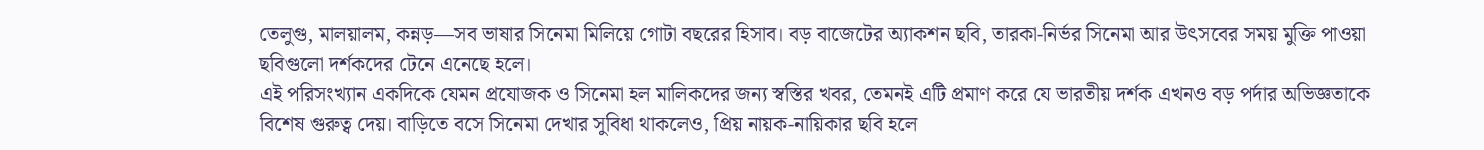তেলুগু, মালয়ালম, কন্নড়—সব ভাষার সিনেমা মিলিয়ে গোটা বছরের হিসাব। বড় বাজেটের অ্যাকশন ছবি, তারকা-নির্ভর সিনেমা আর উৎসবের সময় মুক্তি পাওয়া ছবিগুলো দর্শকদের টেনে এনেছে হলে।
এই পরিসংখ্যান একদিকে যেমন প্রযোজক ও সিনেমা হল মালিকদের জন্য স্বস্তির খবর, তেমনই এটি প্রমাণ করে যে ভারতীয় দর্শক এখনও বড় পর্দার অভিজ্ঞতাকে বিশেষ গুরুত্ব দেয়। বাড়িতে বসে সিনেমা দেখার সুবিধা থাকলেও, প্রিয় নায়ক-নায়িকার ছবি হলে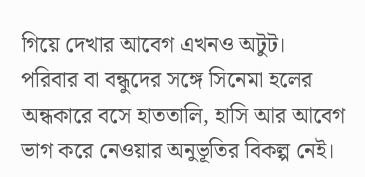গিয়ে দেখার আবেগ এখনও অটুট। পরিবার বা বন্ধুদের সঙ্গে সিনেমা হলের অন্ধকারে বসে হাততালি, হাসি আর আবেগ ভাগ করে নেওয়ার অনুভূতির বিকল্প নেই।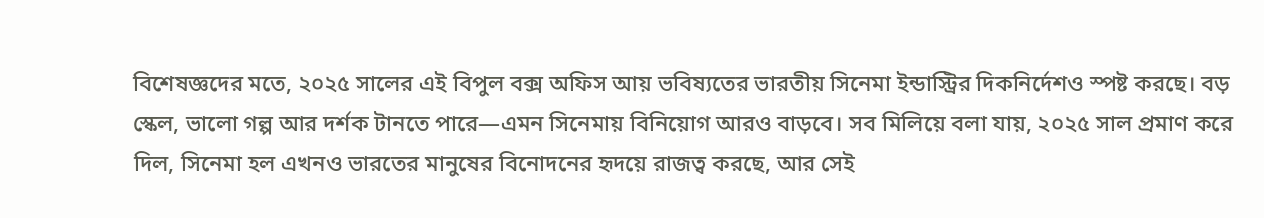বিশেষজ্ঞদের মতে, ২০২৫ সালের এই বিপুল বক্স অফিস আয় ভবিষ্যতের ভারতীয় সিনেমা ইন্ডাস্ট্রির দিকনির্দেশও স্পষ্ট করছে। বড় স্কেল, ভালো গল্প আর দর্শক টানতে পারে—এমন সিনেমায় বিনিয়োগ আরও বাড়বে। সব মিলিয়ে বলা যায়, ২০২৫ সাল প্রমাণ করে দিল, সিনেমা হল এখনও ভারতের মানুষের বিনোদনের হৃদয়ে রাজত্ব করছে, আর সেই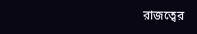রাজত্বের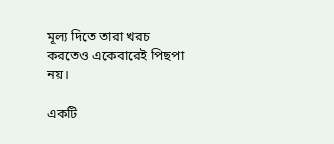মূল্য দিতে তারা খরচ করতেও একেবারেই পিছপা নয়।

একটি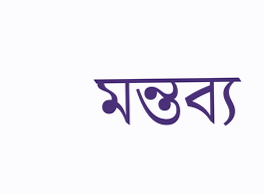মন্তব্য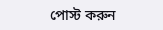পোস্ট করুন